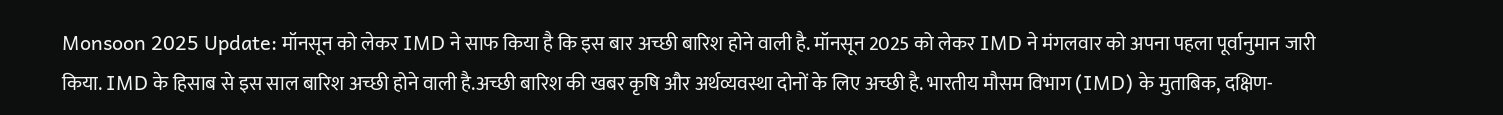Monsoon 2025 Update: मॉनसून को लेकर IMD ने साफ किया है कि इस बार अच्छी बारिश होने वाली है. मॉनसून 2025 को लेकर IMD ने मंगलवार को अपना पहला पूर्वानुमान जारी किया. IMD के हिसाब से इस साल बारिश अच्छी होने वाली है.अच्छी बारिश की खबर कृषि और अर्थव्यवस्था दोनों के लिए अच्छी है. भारतीय मौसम विभाग (IMD) के मुताबिक, दक्षिण-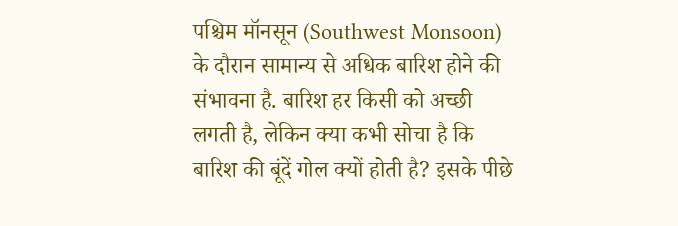पश्चिम मॉनसून (Southwest Monsoon) के दौरान सामान्य से अधिक बारिश होने की संभावना है. बारिश हर किसी को अच्छी लगती है, लेकिन क्या कभी सोचा है कि बारिश की बूंदें गोल क्यों होती है? इसके पीछे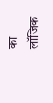का लॉजिक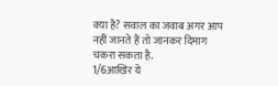क्या है? सवाल का जवाब अगर आप नहीं जानते हैं तो जानकर दिमाग चकरा सकता है.
1/6आखिर ये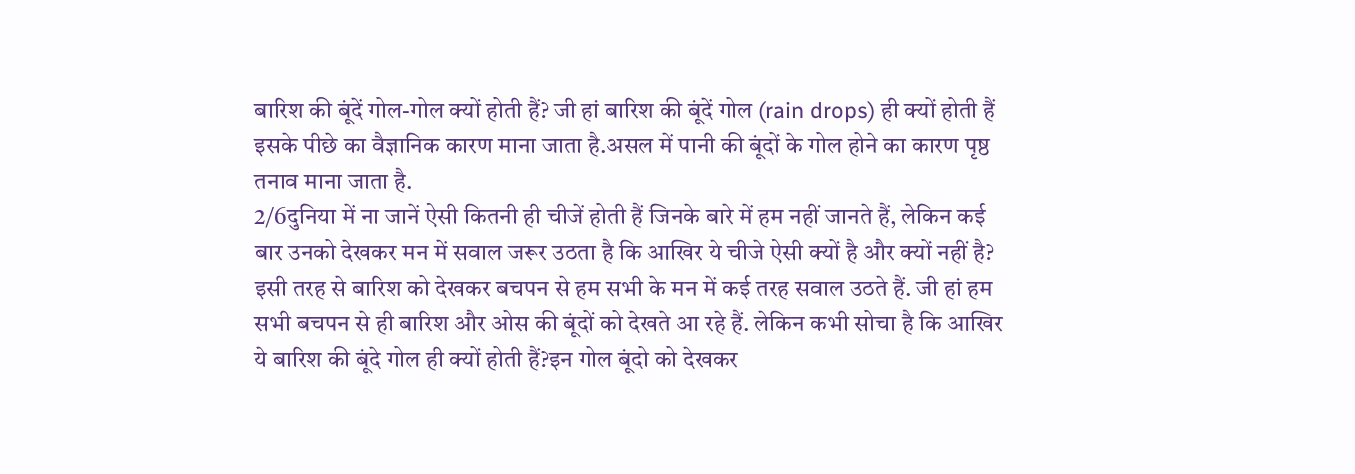बारिश की बूंदें गोल-गोल क्यों होती हैं? जी हां बारिश की बूंदें गोल (rain drops) ही क्यों होती हैं इसके पीछे का वैज्ञानिक कारण माना जाता है.असल में पानी की बूंदों के गोल होने का कारण पृष्ठ तनाव माना जाता है.
2/6दुनिया में ना जानें ऐसी कितनी ही चीजें होती हैं जिनके बारे में हम नहीं जानते हैं, लेकिन कई बार उनको देखकर मन में सवाल जरूर उठता है कि आखिर ये चीजे ऐसी क्यों है और क्यों नहीं है? इसी तरह से बारिश को देखकर बचपन से हम सभी के मन में कई तरह सवाल उठते हैं. जी हां हम सभी बचपन से ही बारिश और ओस की बूंदों को देखते आ रहे हैं. लेकिन कभी सोचा है कि आखिर ये बारिश की बूंदे गोल ही क्यों होती हैं?इन गोल बूंदो को देखकर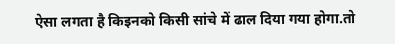ऐसा लगता है किइनको किसी सांचे में ढाल दिया गया होगा.तो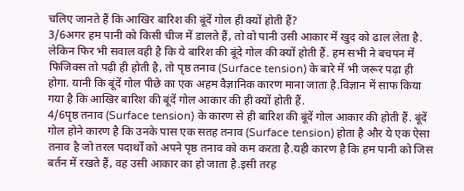चलिए जानते हैं कि आखिर बारिश की बूंदें गोल ही क्यों होती हैं?
3/6अगर हम पानी को किसी चीज में डालते हैं, तो वो पानी उसी आकार में खुद को ढाल लेता है. लेकिन फिर भी सवाल वही है कि ये बारिश की बूंदे गोल की क्यों होती हैं. हम सभी ने बचपन में फिजिक्स तो पढ़ी ही होती है, तो पृष्ठ तनाव (Surface tension) के बारे में भी जरूर पढ़ा ही होगा. यानी कि बूंदें गोल पीछे का एक अहम वैज्ञानिक कारण माना जाता है.विज्ञान में साफ किया गया है कि आखिर बारिश की बूंदें गोल आकार की ही क्यों होती हैं.
4/6पृष्ठ तनाव (Surface tension) के कारण से ही बारिश की बूंदें गोल आकार की होती हैं. बूंदें गोल होने कारण है कि उनके पास एक सतह तनाव (Surface tension) होता है और ये एक ऐसा तनाव है जो तरल पदार्थों को अपने पृष्ठ तनाव को कम करता है.यही कारण है कि हम पानी को जिस बर्तन में रखते हैं, वह उसी आकार का हो जाता है.इसी तरह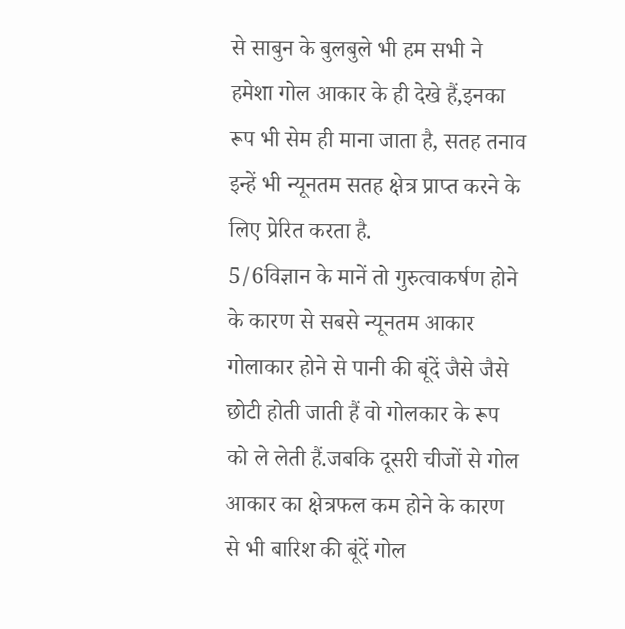से साबुन के बुलबुले भी हम सभी ने हमेशा गोल आकार के ही देखे हैं,इनका रूप भी सेम ही माना जाता है, सतह तनाव इन्हें भी न्यूनतम सतह क्षेत्र प्राप्त करने के लिए प्रेरित करता है.
5/6विज्ञान के मानें तो गुरुत्वाकर्षण होने के कारण से सबसे न्यूनतम आकार गोलाकार होने से पानी की बूंदें जैसे जैसे छोटी होती जाती हैं वो गोलकार के रूप को ले लेती हैं.जबकि दूसरी चीजों से गोल आकार का क्षेत्रफल कम होने के कारण से भी बारिश की बूंदें गोल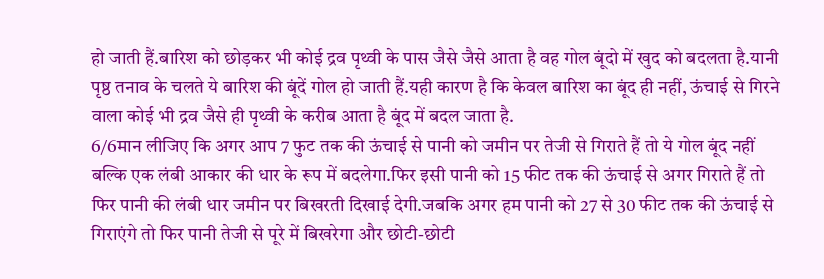हो जाती हैं.बारिश को छोड़कर भी कोई द्रव पृथ्वी के पास जैसे जैसे आता है वह गोल बूंदो में खुद को बदलता है.यानी पृष्ठ तनाव के चलते ये बारिश की बूंदें गोल हो जाती हैं.यही कारण है कि केवल बारिश का बूंद ही नहीं, ऊंचाई से गिरने वाला कोई भी द्रव जैसे ही पृथ्वी के करीब आता है बूंद में बदल जाता है.
6/6मान लीजिए कि अगर आप 7 फुट तक की ऊंचाई से पानी को जमीन पर तेजी से गिराते हैं तो ये गोल बूंद नहीं बल्कि एक लंबी आकार की धार के रूप में बदलेगा.फिर इसी पानी को 15 फीट तक की ऊंचाई से अगर गिराते हैं तो फिर पानी की लंबी धार जमीन पर बिखरती दिखाई देगी.जबकि अगर हम पानी को 27 से 30 फीट तक की ऊंचाई से गिराएंगे तो फिर पानी तेजी से पूरे में बिखरेगा और छोटी-छोटी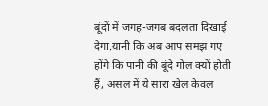बूंदों में जगह-जगब बदलता दिखाई देगा.यानी कि अब आप समझ गए होंगे कि पानी की बूंदे गोल क्यों होती हैं, असल में ये सारा खेल केवल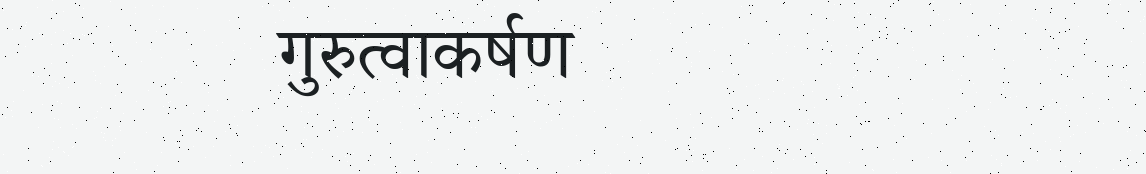गुरुत्वाकर्षण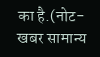का है.(नोट-खबर सामान्य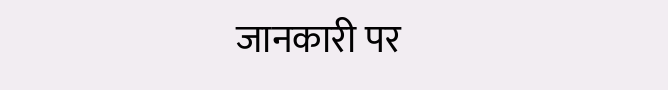जानकारी पर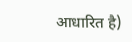आधारित है)